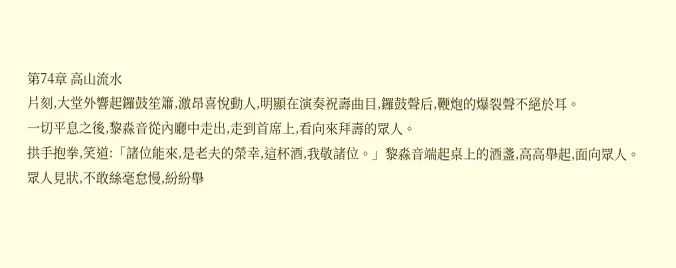第74章 高山流水
片刻,大堂外響起鑼鼓笙簫,激昂喜悅動人,明顯在演奏祝壽曲目,鑼鼓聲后,鞭炮的爆裂聲不絕於耳。
一切平息之後,黎淼音從內廳中走出,走到首席上,看向來拜壽的眾人。
拱手抱拳,笑道:「諸位能來,是老夫的榮幸,這杯酒,我敬諸位。」黎淼音端起桌上的酒盞,高高舉起,面向眾人。
眾人見狀,不敢絲毫怠慢,紛紛舉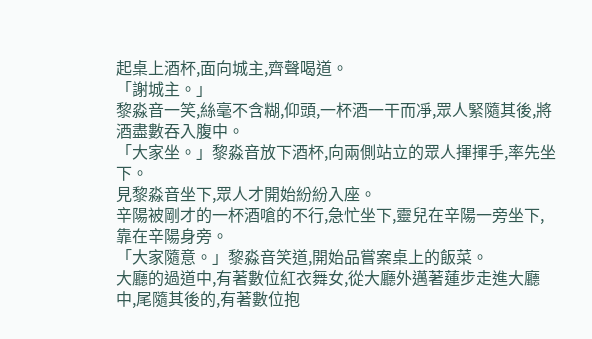起桌上酒杯,面向城主,齊聲喝道。
「謝城主。」
黎淼音一笑,絲毫不含糊,仰頭,一杯酒一干而凈,眾人緊隨其後,將酒盡數吞入腹中。
「大家坐。」黎淼音放下酒杯,向兩側站立的眾人揮揮手,率先坐下。
見黎淼音坐下,眾人才開始紛紛入座。
辛陽被剛才的一杯酒嗆的不行,急忙坐下,靈兒在辛陽一旁坐下,靠在辛陽身旁。
「大家隨意。」黎淼音笑道,開始品嘗案桌上的飯菜。
大廳的過道中,有著數位紅衣舞女,從大廳外邁著蓮步走進大廳中,尾隨其後的,有著數位抱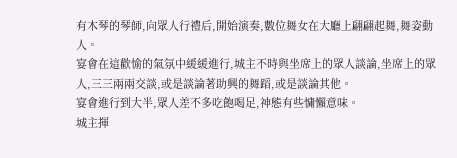有木琴的琴師,向眾人行禮后,開始演奏,數位舞女在大廳上翩翩起舞,舞姿動人。
宴會在這歡愉的氣氛中緩緩進行,城主不時與坐席上的眾人談論,坐席上的眾人,三三兩兩交談,或是談論著助興的舞蹈,或是談論其他。
宴會進行到大半,眾人差不多吃飽喝足,神態有些慵懶意味。
城主揮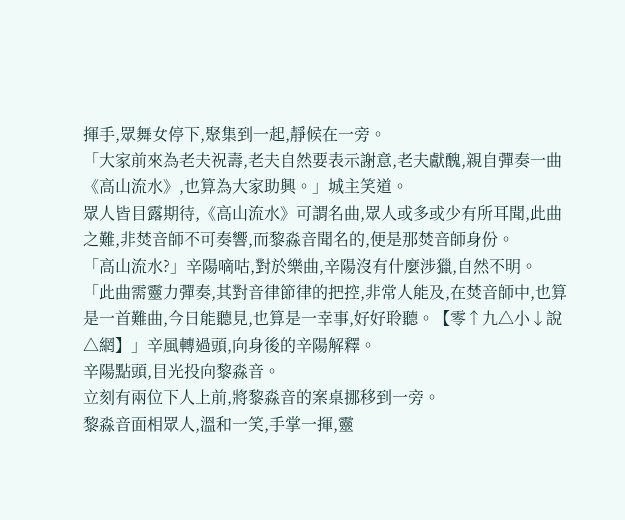揮手,眾舞女停下,聚集到一起,靜候在一旁。
「大家前來為老夫祝壽,老夫自然要表示謝意,老夫獻醜,親自彈奏一曲《高山流水》,也算為大家助興。」城主笑道。
眾人皆目露期待,《高山流水》可謂名曲,眾人或多或少有所耳聞,此曲之難,非焚音師不可奏響,而黎淼音聞名的,便是那焚音師身份。
「高山流水?」辛陽嘀咕,對於樂曲,辛陽沒有什麼涉獵,自然不明。
「此曲需靈力彈奏,其對音律節律的把控,非常人能及,在焚音師中,也算是一首難曲,今日能聽見,也算是一幸事,好好聆聽。【零↑九△小↓說△網】」辛風轉過頭,向身後的辛陽解釋。
辛陽點頭,目光投向黎淼音。
立刻有兩位下人上前,將黎淼音的案桌挪移到一旁。
黎淼音面相眾人,溫和一笑,手掌一揮,靈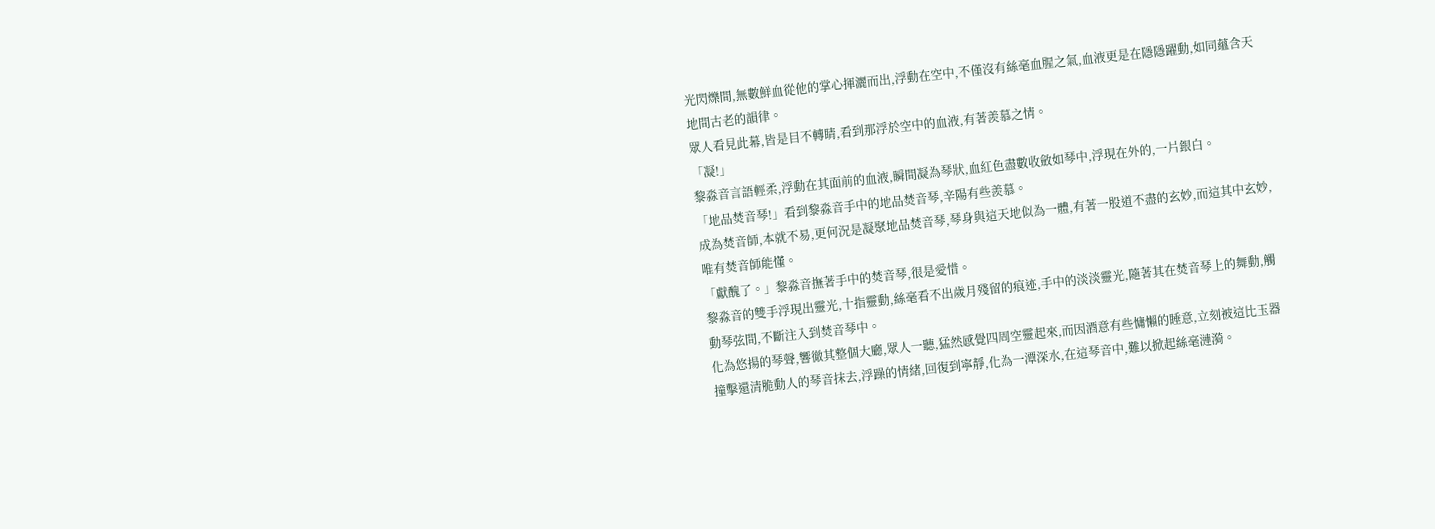光閃爍間,無數鮮血從他的掌心揮灑而出,浮動在空中,不僅沒有絲毫血腥之氣,血液更是在隱隱躍動,如同蘊含天地間古老的韻律。
眾人看見此幕,皆是目不轉睛,看到那浮於空中的血液,有著羨慕之情。
「凝!」
黎淼音言語輕柔,浮動在其面前的血液,瞬間凝為琴狀,血紅色盡數收斂如琴中,浮現在外的,一片銀白。
「地品焚音琴!」看到黎淼音手中的地品焚音琴,辛陽有些羨慕。
成為焚音師,本就不易,更何況是凝聚地品焚音琴,琴身與這天地似為一體,有著一股道不盡的玄妙,而這其中玄妙,唯有焚音師能懂。
「獻醜了。」黎淼音撫著手中的焚音琴,很是愛惜。
黎淼音的雙手浮現出靈光,十指靈動,絲毫看不出歲月殘留的痕迹,手中的淡淡靈光,隨著其在焚音琴上的舞動,觸動琴弦間,不斷注入到焚音琴中。
化為悠揚的琴聲,響徹其整個大廳,眾人一聽,猛然感覺四周空靈起來,而因酒意有些慵懶的睡意,立刻被這比玉器撞擊還清脆動人的琴音抹去,浮躁的情緒,回復到寧靜,化為一潭深水,在這琴音中,難以掀起絲毫漣漪。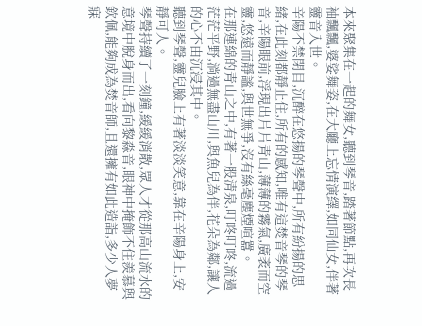本來聚集在一起的舞女,聽到琴音,踏著節點,再次長袖飄飄,婆娑舞姿,在大廳上忘情演繹,如同仙女,伴著靈音入世。
辛陽不禁閉目,沉醉在悠揚的琴聲中,所有紛揚的思緒,在此刻都靜止住,所有的感知,唯有這焚音琴的琴音,辛陽眼前,浮現出片片青山,薄薄的霧氣,廣袤而空靈,悠遠而靜謐,與世無爭,沒有絲毫塵煙喧囂。
在那連綿的青山之中,有著一股清泉,叮咚叮咚,流過茫茫平野,淌過無盡山川,與魚兒為伴,花朵為鄰,讓人的心不由沉浸其中。
聽到琴聲,靈兒臉上有著淡淡笑意,靠在辛陽身上,安靜可人。
琴聲持續了一刻鐘,緩緩消散,眾人才從那高山流水的意境中脫身而出,看向黎淼音,眼神中掩飾不住羨慕與欽佩,能夠成為焚音師,且還擁有如此造詣,多少人夢寐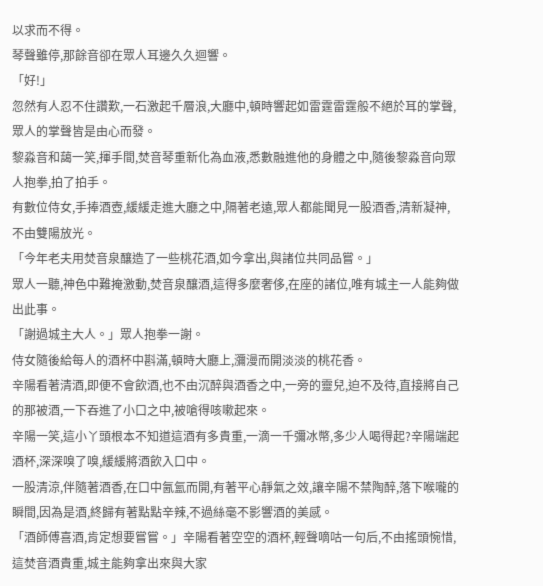以求而不得。
琴聲雖停,那餘音卻在眾人耳邊久久迴響。
「好!」
忽然有人忍不住讚歎,一石激起千層浪,大廳中,頓時響起如雷霆雷霆般不絕於耳的掌聲,眾人的掌聲皆是由心而發。
黎淼音和藹一笑,揮手間,焚音琴重新化為血液,悉數融進他的身體之中,隨後黎淼音向眾人抱拳,拍了拍手。
有數位侍女,手捧酒壺,緩緩走進大廳之中,隔著老遠,眾人都能聞見一股酒香,清新凝神,不由雙陽放光。
「今年老夫用焚音泉釀造了一些桃花酒,如今拿出,與諸位共同品嘗。」
眾人一聽,神色中難掩激動,焚音泉釀酒,這得多麼奢侈,在座的諸位,唯有城主一人能夠做出此事。
「謝過城主大人。」眾人抱拳一謝。
侍女隨後給每人的酒杯中斟滿,頓時大廳上,瀰漫而開淡淡的桃花香。
辛陽看著清酒,即便不會飲酒,也不由沉醉與酒香之中,一旁的靈兒,迫不及待,直接將自己的那被酒,一下吞進了小口之中,被嗆得咳嗽起來。
辛陽一笑,這小丫頭根本不知道這酒有多貴重,一滴一千彌冰幣,多少人喝得起?辛陽端起酒杯,深深嗅了嗅,緩緩將酒飲入口中。
一股清涼,伴隨著酒香,在口中氤氳而開,有著平心靜氣之效,讓辛陽不禁陶醉,落下喉嚨的瞬間,因為是酒,終歸有著點點辛辣,不過絲毫不影響酒的美感。
「酒師傅喜酒,肯定想要嘗嘗。」辛陽看著空空的酒杯,輕聲嘀咕一句后,不由搖頭惋惜,這焚音酒貴重,城主能夠拿出來與大家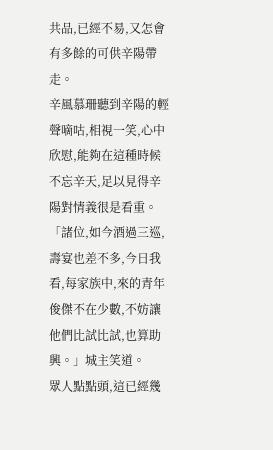共品,已經不易,又怎會有多餘的可供辛陽帶走。
辛風慕珊聽到辛陽的輕聲嘀咕,相視一笑,心中欣慰,能夠在這種時候不忘辛天,足以見得辛陽對情義很是看重。
「諸位,如今酒過三巡,壽宴也差不多,今日我看,每家族中,來的青年俊傑不在少數,不妨讓他們比試比試,也算助興。」城主笑道。
眾人點點頭,這已經幾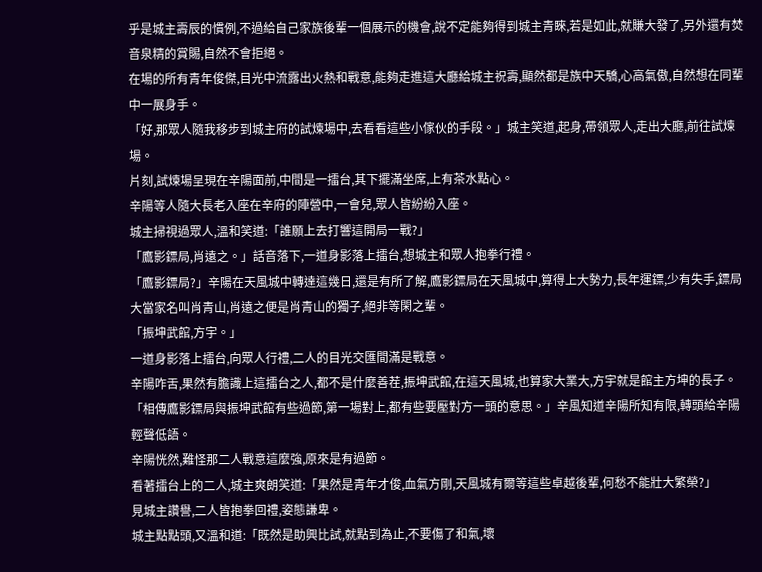乎是城主壽辰的慣例,不過給自己家族後輩一個展示的機會,說不定能夠得到城主青睞,若是如此,就賺大發了,另外還有焚音泉精的賞賜,自然不會拒絕。
在場的所有青年俊傑,目光中流露出火熱和戰意,能夠走進這大廳給城主祝壽,顯然都是族中天驕,心高氣傲,自然想在同輩中一展身手。
「好,那眾人隨我移步到城主府的試煉場中,去看看這些小傢伙的手段。」城主笑道,起身,帶領眾人,走出大廳,前往試煉場。
片刻,試煉場呈現在辛陽面前,中間是一擂台,其下擺滿坐席,上有茶水點心。
辛陽等人隨大長老入座在辛府的陣營中,一會兒,眾人皆紛紛入座。
城主掃視過眾人,溫和笑道:「誰願上去打響這開局一戰?」
「鷹影鏢局,肖遠之。」話音落下,一道身影落上擂台,想城主和眾人抱拳行禮。
「鷹影鏢局?」辛陽在天風城中轉達這幾日,還是有所了解,鷹影鏢局在天風城中,算得上大勢力,長年運鏢,少有失手,鏢局大當家名叫肖青山,肖遠之便是肖青山的獨子,絕非等閑之輩。
「振坤武館,方宇。」
一道身影落上擂台,向眾人行禮,二人的目光交匯間滿是戰意。
辛陽咋舌,果然有膽識上這擂台之人,都不是什麼善茬,振坤武館,在這天風城,也算家大業大,方宇就是館主方坤的長子。
「相傳鷹影鏢局與振坤武館有些過節,第一場對上,都有些要壓對方一頭的意思。」辛風知道辛陽所知有限,轉頭給辛陽輕聲低語。
辛陽恍然,難怪那二人戰意這麼強,原來是有過節。
看著擂台上的二人,城主爽朗笑道:「果然是青年才俊,血氣方剛,天風城有爾等這些卓越後輩,何愁不能壯大繁榮?」
見城主讚譽,二人皆抱拳回禮,姿態謙卑。
城主點點頭,又溫和道:「既然是助興比試,就點到為止,不要傷了和氣,壞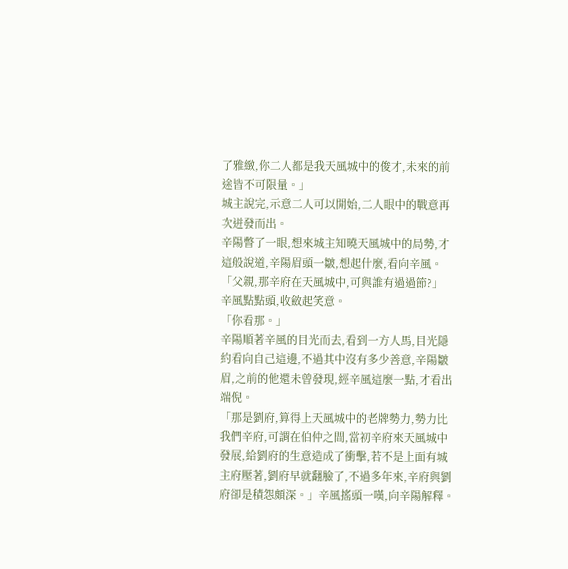了雅緻,你二人都是我天風城中的俊才,未來的前途皆不可限量。」
城主說完,示意二人可以開始,二人眼中的戰意再次迸發而出。
辛陽瞥了一眼,想來城主知曉天風城中的局勢,才這般說道,辛陽眉頭一皺,想起什麼,看向辛風。
「父親,那辛府在天風城中,可與誰有過過節?」
辛風點點頭,收斂起笑意。
「你看那。」
辛陽順著辛風的目光而去,看到一方人馬,目光隱約看向自己這邊,不過其中沒有多少善意,辛陽皺眉,之前的他還未曾發現,經辛風這麼一點,才看出端倪。
「那是劉府,算得上天風城中的老牌勢力,勢力比我們辛府,可謂在伯仲之間,當初辛府來天風城中發展,給劉府的生意造成了衝擊,若不是上面有城主府壓著,劉府早就翻臉了,不過多年來,辛府與劉府卻是積怨頗深。」辛風搖頭一嘆,向辛陽解釋。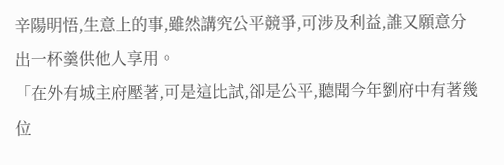辛陽明悟,生意上的事,雖然講究公平競爭,可涉及利益,誰又願意分出一杯羹供他人享用。
「在外有城主府壓著,可是這比試,卻是公平,聽聞今年劉府中有著幾位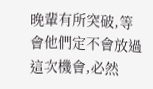晚輩有所突破,等會他們定不會放過這次機會,必然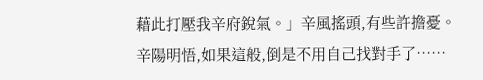藉此打壓我辛府銳氣。」辛風搖頭,有些許擔憂。
辛陽明悟,如果這般,倒是不用自己找對手了……